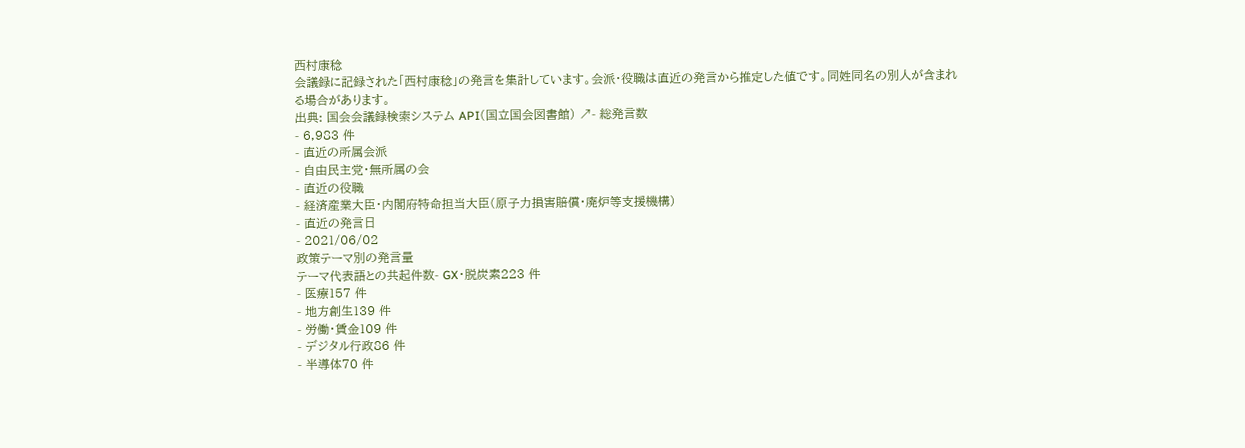西村康稔
会議録に記録された「西村康稔」の発言を集計しています。会派・役職は直近の発言から推定した値です。同姓同名の別人が含まれる場合があります。
出典: 国会会議録検索システム API(国立国会図書館) ↗- 総発言数
- 6,983 件
- 直近の所属会派
- 自由民主党・無所属の会
- 直近の役職
- 経済産業大臣・内閣府特命担当大臣(原子力損害賠償・廃炉等支援機構)
- 直近の発言日
- 2021/06/02
政策テーマ別の発言量
テーマ代表語との共起件数- GX・脱炭素223 件
- 医療157 件
- 地方創生139 件
- 労働・賃金109 件
- デジタル行政86 件
- 半導体70 件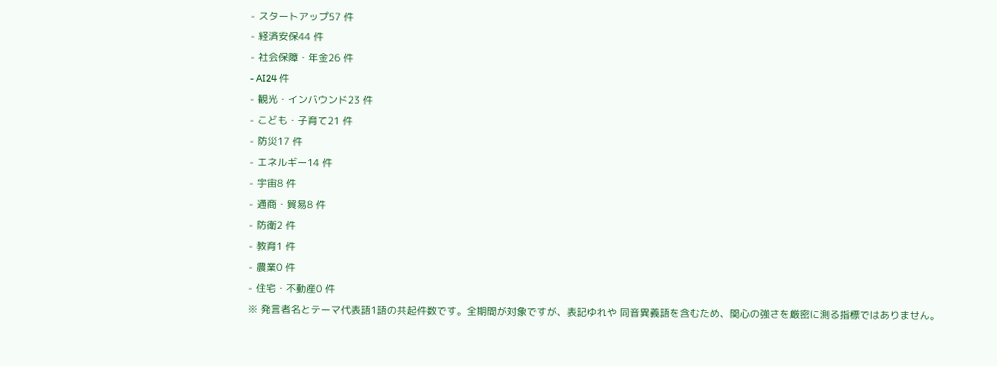- スタートアップ57 件
- 経済安保44 件
- 社会保障・年金26 件
- AI24 件
- 観光・インバウンド23 件
- こども・子育て21 件
- 防災17 件
- エネルギー14 件
- 宇宙8 件
- 通商・貿易8 件
- 防衛2 件
- 教育1 件
- 農業0 件
- 住宅・不動産0 件
※ 発言者名とテーマ代表語1語の共起件数です。全期間が対象ですが、表記ゆれや 同音異義語を含むため、関心の強さを厳密に測る指標ではありません。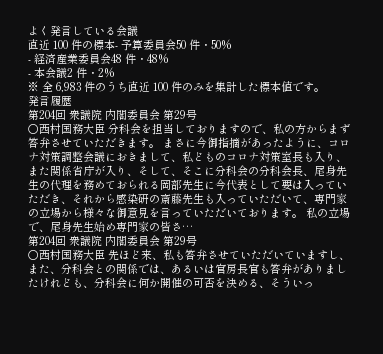よく発言している会議
直近 100 件の標本- 予算委員会50 件・50%
- 経済産業委員会48 件・48%
- 本会議2 件・2%
※ 全 6,983 件のうち直近 100 件のみを集計した標本値です。
発言履歴
第204回 衆議院 内閣委員会 第29号
○西村国務大臣 分科会を担当しておりますので、私の方からまず答弁させていただきます。 まさに今御指摘があったように、コロナ対策調整会議におきまして、私どものコロナ対策室長も入り、また関係省庁が入り、そして、そこに分科会の分科会長、尾身先生の代理を務めておられる岡部先生に今代表として要は入っていただき、それから感染研の斎藤先生も入っていただいて、専門家の立場から様々な御意見を言っていただいております。 私の立場で、尾身先生始め専門家の皆さ…
第204回 衆議院 内閣委員会 第29号
○西村国務大臣 先ほど来、私も答弁させていただいていますし、また、分科会との関係では、あるいは官房長官も答弁がありましたけれども、分科会に何か開催の可否を決める、そういっ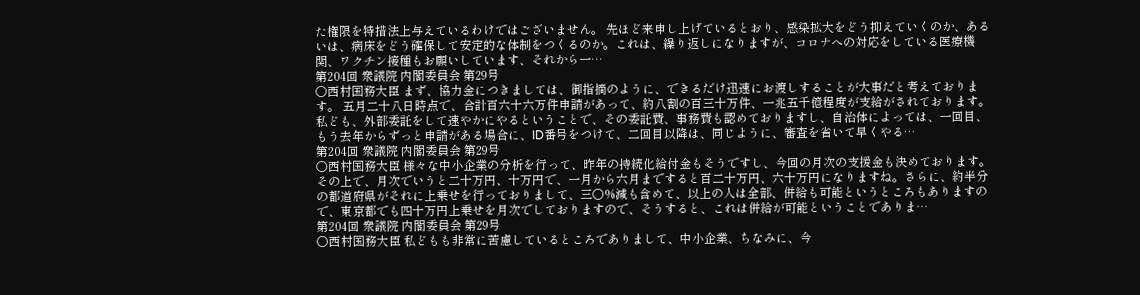た権限を特措法上与えているわけではございません。 先ほど来申し上げているとおり、感染拡大をどう抑えていくのか、あるいは、病床をどう確保して安定的な体制をつくるのか。これは、繰り返しになりますが、コロナへの対応をしている医療機関、ワクチン接種もお願いしています、それから一…
第204回 衆議院 内閣委員会 第29号
○西村国務大臣 まず、協力金につきましては、御指摘のように、できるだけ迅速にお渡しすることが大事だと考えております。 五月二十八日時点で、合計百六十六万件申請があって、約八割の百三十万件、一兆五千億程度が支給がされております。 私ども、外部委託をして速やかにやるということで、その委託費、事務費も認めておりますし、自治体によっては、一回目、もう去年からずっと申請がある場合に、ID番号をつけて、二回目以降は、同じように、審査を省いて早くやる…
第204回 衆議院 内閣委員会 第29号
○西村国務大臣 様々な中小企業の分析を行って、昨年の持続化給付金もそうですし、今回の月次の支援金も決めております。 その上で、月次でいうと二十万円、十万円で、一月から六月まですると百二十万円、六十万円になりますね。さらに、約半分の都道府県がそれに上乗せを行っておりまして、三〇%減も含めて、以上の人は全部、併給も可能というところもありますので、東京都でも四十万円上乗せを月次でしておりますので、そうすると、これは併給が可能ということでありま…
第204回 衆議院 内閣委員会 第29号
○西村国務大臣 私どもも非常に苦慮しているところでありまして、中小企業、ちなみに、今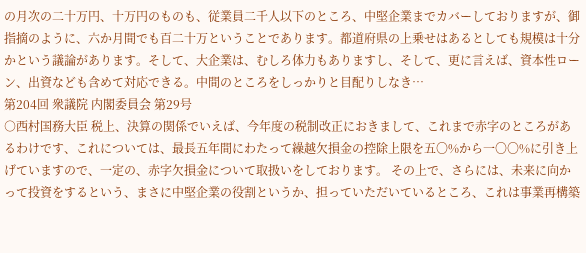の月次の二十万円、十万円のものも、従業員二千人以下のところ、中堅企業までカバーしておりますが、御指摘のように、六か月間でも百二十万ということであります。都道府県の上乗せはあるとしても規模は十分かという議論があります。そして、大企業は、むしろ体力もありますし、そして、更に言えば、資本性ローン、出資なども含めて対応できる。中間のところをしっかりと目配りしなき…
第204回 衆議院 内閣委員会 第29号
○西村国務大臣 税上、決算の関係でいえば、今年度の税制改正におきまして、これまで赤字のところがあるわけです、これについては、最長五年間にわたって繰越欠損金の控除上限を五〇%から一〇〇%に引き上げていますので、一定の、赤字欠損金について取扱いをしております。 その上で、さらには、未来に向かって投資をするという、まさに中堅企業の役割というか、担っていただいているところ、これは事業再構築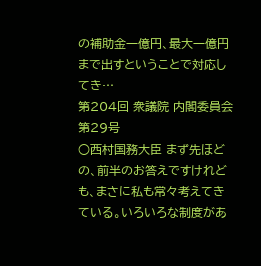の補助金一億円、最大一億円まで出すということで対応してき…
第204回 衆議院 内閣委員会 第29号
○西村国務大臣 まず先ほどの、前半のお答えですけれども、まさに私も常々考えてきている。いろいろな制度があ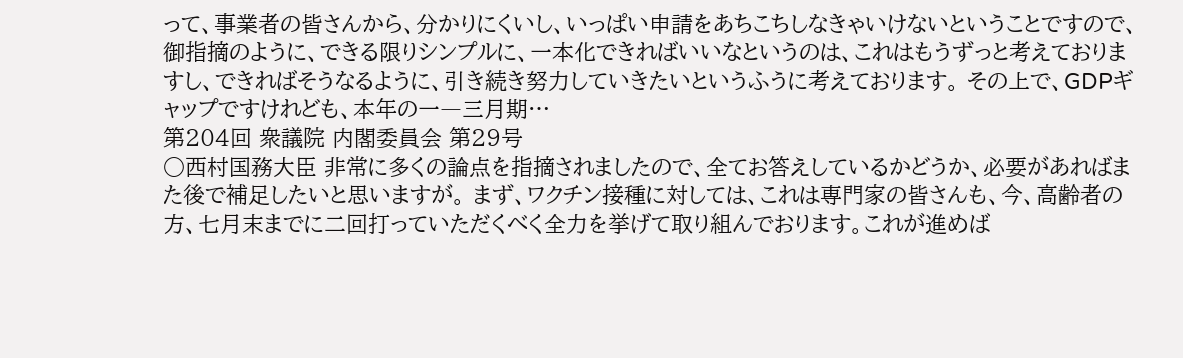って、事業者の皆さんから、分かりにくいし、いっぱい申請をあちこちしなきゃいけないということですので、御指摘のように、できる限りシンプルに、一本化できればいいなというのは、これはもうずっと考えておりますし、できればそうなるように、引き続き努力していきたいというふうに考えております。 その上で、GDPギャップですけれども、本年の一―三月期…
第204回 衆議院 内閣委員会 第29号
○西村国務大臣 非常に多くの論点を指摘されましたので、全てお答えしているかどうか、必要があればまた後で補足したいと思いますが。 まず、ワクチン接種に対しては、これは専門家の皆さんも、今、高齢者の方、七月末までに二回打っていただくべく全力を挙げて取り組んでおります。これが進めば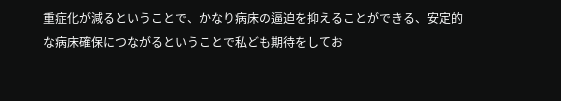重症化が減るということで、かなり病床の逼迫を抑えることができる、安定的な病床確保につながるということで私ども期待をしてお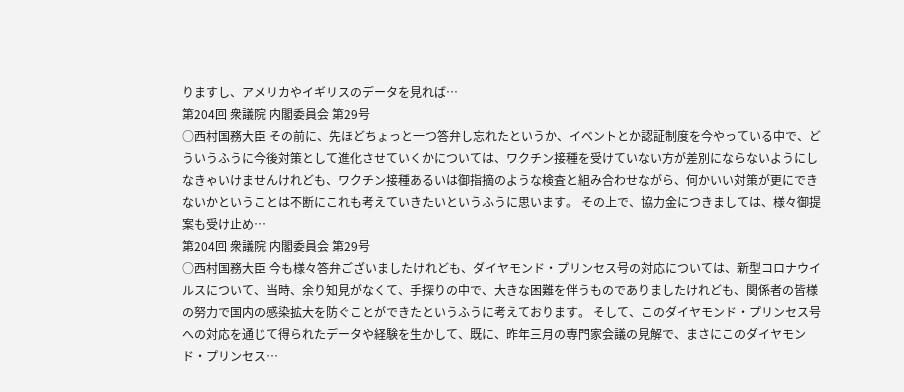りますし、アメリカやイギリスのデータを見れば…
第204回 衆議院 内閣委員会 第29号
○西村国務大臣 その前に、先ほどちょっと一つ答弁し忘れたというか、イベントとか認証制度を今やっている中で、どういうふうに今後対策として進化させていくかについては、ワクチン接種を受けていない方が差別にならないようにしなきゃいけませんけれども、ワクチン接種あるいは御指摘のような検査と組み合わせながら、何かいい対策が更にできないかということは不断にこれも考えていきたいというふうに思います。 その上で、協力金につきましては、様々御提案も受け止め…
第204回 衆議院 内閣委員会 第29号
○西村国務大臣 今も様々答弁ございましたけれども、ダイヤモンド・プリンセス号の対応については、新型コロナウイルスについて、当時、余り知見がなくて、手探りの中で、大きな困難を伴うものでありましたけれども、関係者の皆様の努力で国内の感染拡大を防ぐことができたというふうに考えております。 そして、このダイヤモンド・プリンセス号への対応を通じて得られたデータや経験を生かして、既に、昨年三月の専門家会議の見解で、まさにこのダイヤモンド・プリンセス…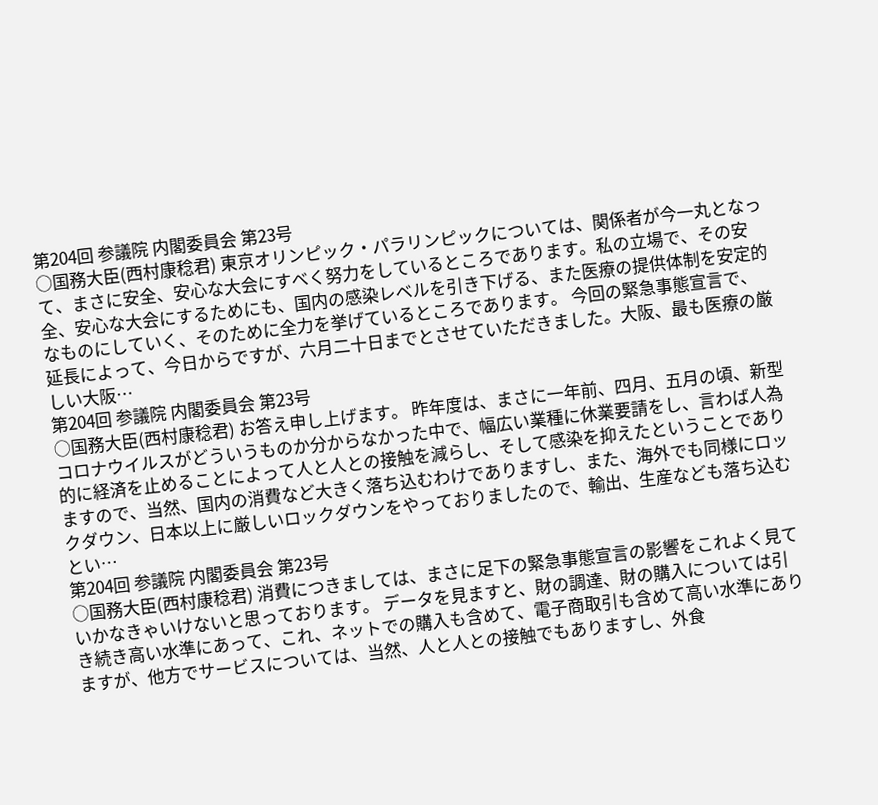第204回 参議院 内閣委員会 第23号
○国務大臣(西村康稔君) 東京オリンピック・パラリンピックについては、関係者が今一丸となって、まさに安全、安心な大会にすべく努力をしているところであります。私の立場で、その安全、安心な大会にするためにも、国内の感染レベルを引き下げる、また医療の提供体制を安定的なものにしていく、そのために全力を挙げているところであります。 今回の緊急事態宣言で、延長によって、今日からですが、六月二十日までとさせていただきました。大阪、最も医療の厳しい大阪…
第204回 参議院 内閣委員会 第23号
○国務大臣(西村康稔君) お答え申し上げます。 昨年度は、まさに一年前、四月、五月の頃、新型コロナウイルスがどういうものか分からなかった中で、幅広い業種に休業要請をし、言わば人為的に経済を止めることによって人と人との接触を減らし、そして感染を抑えたということでありますので、当然、国内の消費など大きく落ち込むわけでありますし、また、海外でも同様にロックダウン、日本以上に厳しいロックダウンをやっておりましたので、輸出、生産なども落ち込むとい…
第204回 参議院 内閣委員会 第23号
○国務大臣(西村康稔君) 消費につきましては、まさに足下の緊急事態宣言の影響をこれよく見ていかなきゃいけないと思っております。 データを見ますと、財の調達、財の購入については引き続き高い水準にあって、これ、ネットでの購入も含めて、電子商取引も含めて高い水準にありますが、他方でサービスについては、当然、人と人との接触でもありますし、外食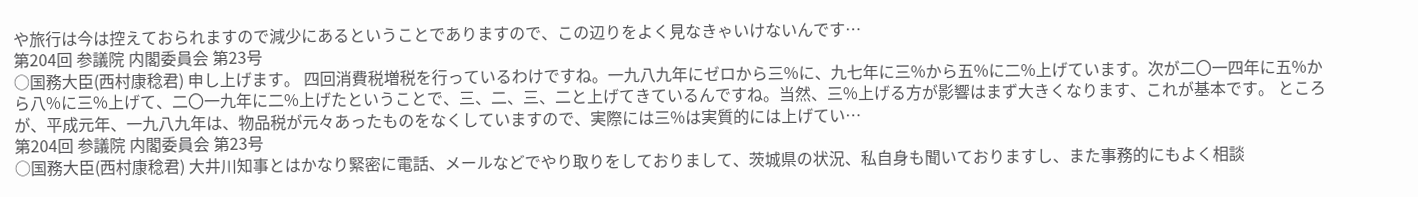や旅行は今は控えておられますので減少にあるということでありますので、この辺りをよく見なきゃいけないんです…
第204回 参議院 内閣委員会 第23号
○国務大臣(西村康稔君) 申し上げます。 四回消費税増税を行っているわけですね。一九八九年にゼロから三%に、九七年に三%から五%に二%上げています。次が二〇一四年に五%から八%に三%上げて、二〇一九年に二%上げたということで、三、二、三、二と上げてきているんですね。当然、三%上げる方が影響はまず大きくなります、これが基本です。 ところが、平成元年、一九八九年は、物品税が元々あったものをなくしていますので、実際には三%は実質的には上げてい…
第204回 参議院 内閣委員会 第23号
○国務大臣(西村康稔君) 大井川知事とはかなり緊密に電話、メールなどでやり取りをしておりまして、茨城県の状況、私自身も聞いておりますし、また事務的にもよく相談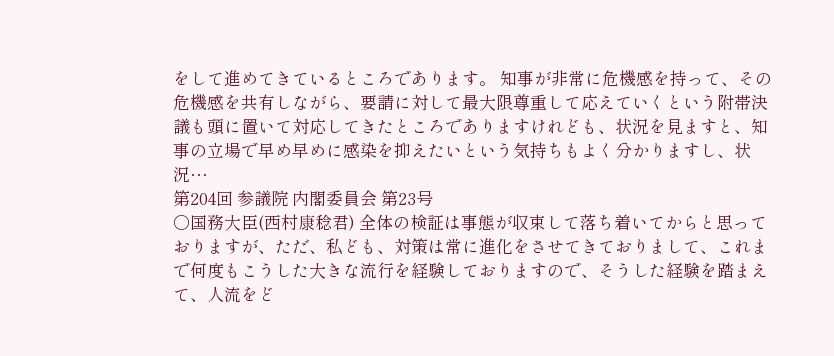をして進めてきているところであります。 知事が非常に危機感を持って、その危機感を共有しながら、要請に対して最大限尊重して応えていくという附帯決議も頭に置いて対応してきたところでありますけれども、状況を見ますと、知事の立場で早め早めに感染を抑えたいという気持ちもよく分かりますし、状況…
第204回 参議院 内閣委員会 第23号
○国務大臣(西村康稔君) 全体の検証は事態が収束して落ち着いてからと思っておりますが、ただ、私ども、対策は常に進化をさせてきておりまして、これまで何度もこうした大きな流行を経験しておりますので、そうした経験を踏まえて、人流をど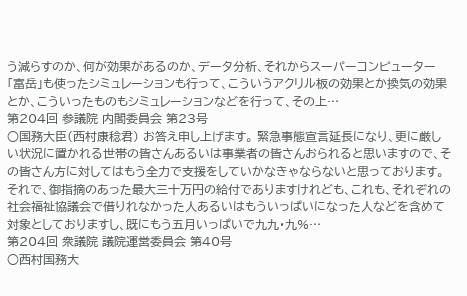う減らすのか、何が効果があるのか、データ分析、それからスーパーコンピューター「富岳」も使ったシミュレーションも行って、こういうアクリル板の効果とか換気の効果とか、こういったものもシミュレーションなどを行って、その上…
第204回 参議院 内閣委員会 第23号
○国務大臣(西村康稔君) お答え申し上げます。 緊急事態宣言延長になり、更に厳しい状況に置かれる世帯の皆さんあるいは事業者の皆さんおられると思いますので、その皆さん方に対してはもう全力で支援をしていかなきゃならないと思っております。 それで、御指摘のあった最大三十万円の給付でありますけれども、これも、それぞれの社会福祉協議会で借りれなかった人あるいはもういっぱいになった人などを含めて対象としておりますし、既にもう五月いっぱいで九九・九%…
第204回 衆議院 議院運営委員会 第40号
○西村国務大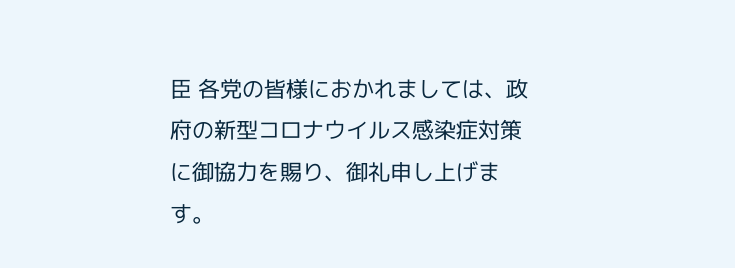臣 各党の皆様におかれましては、政府の新型コロナウイルス感染症対策に御協力を賜り、御礼申し上げます。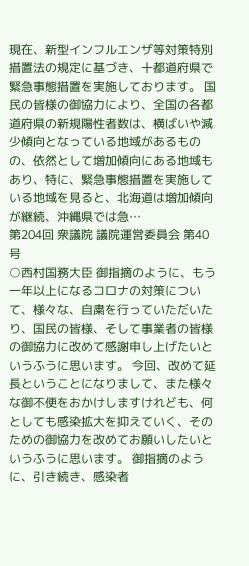現在、新型インフルエンザ等対策特別措置法の規定に基づき、十都道府県で緊急事態措置を実施しております。 国民の皆様の御協力により、全国の各都道府県の新規陽性者数は、横ばいや減少傾向となっている地域があるものの、依然として増加傾向にある地域もあり、特に、緊急事態措置を実施している地域を見ると、北海道は増加傾向が継続、沖縄県では急…
第204回 衆議院 議院運営委員会 第40号
○西村国務大臣 御指摘のように、もう一年以上になるコロナの対策について、様々な、自粛を行っていただいたり、国民の皆様、そして事業者の皆様の御協力に改めて感謝申し上げたいというふうに思います。 今回、改めて延長ということになりまして、また様々な御不便をおかけしますけれども、何としても感染拡大を抑えていく、そのための御協力を改めてお願いしたいというふうに思います。 御指摘のように、引き続き、感染者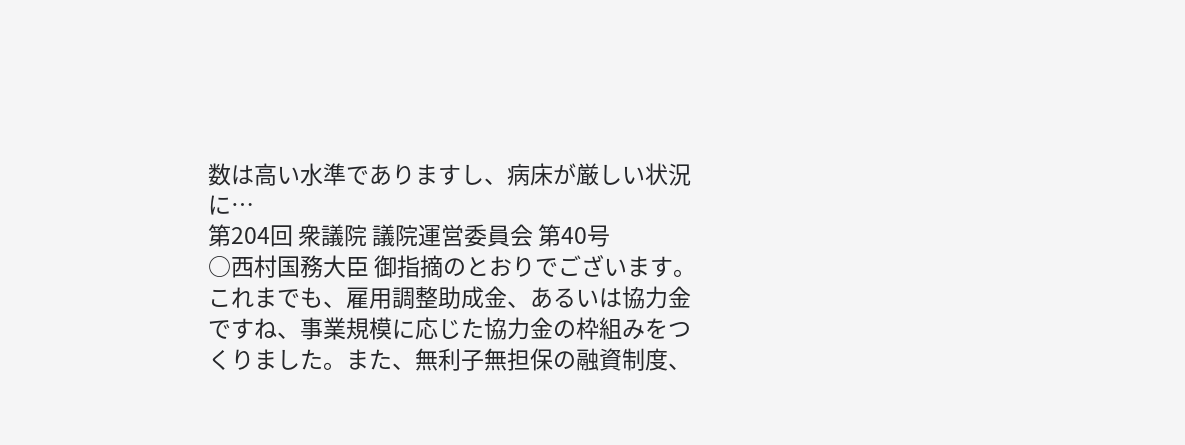数は高い水準でありますし、病床が厳しい状況に…
第204回 衆議院 議院運営委員会 第40号
○西村国務大臣 御指摘のとおりでございます。 これまでも、雇用調整助成金、あるいは協力金ですね、事業規模に応じた協力金の枠組みをつくりました。また、無利子無担保の融資制度、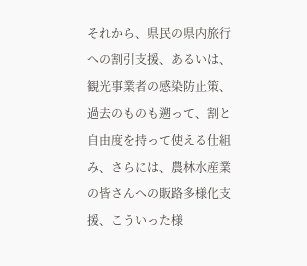それから、県民の県内旅行への割引支援、あるいは、観光事業者の感染防止策、過去のものも遡って、割と自由度を持って使える仕組み、さらには、農林水産業の皆さんへの販路多様化支援、こういった様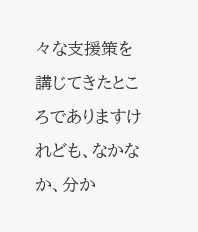々な支援策を講じてきたところでありますけれども、なかなか、分か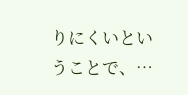りにくいということで、…